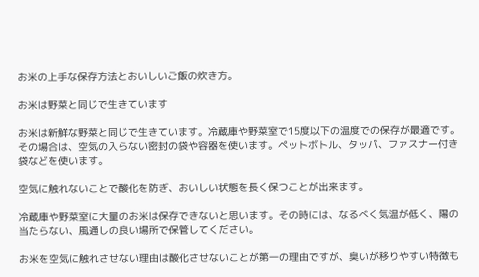お米の上手な保存方法とおいしいご飯の炊き方。

お米は野菜と同じで生きています

お米は新鮮な野菜と同じで生きています。冷蔵庫や野菜室で15度以下の温度での保存が最適です。その場合は、空気の入らない密封の袋や容器を使います。ペットボトル、タッパ、ファスナー付き袋などを使います。

空気に触れないことで酸化を防ぎ、おいしい状態を長く保つことが出来ます。

冷蔵庫や野菜室に大量のお米は保存できないと思います。その時には、なるべく気温が低く、陽の当たらない、風通しの良い場所で保管してください。

お米を空気に触れさせない理由は酸化させないことが第一の理由ですが、臭いが移りやすい特徴も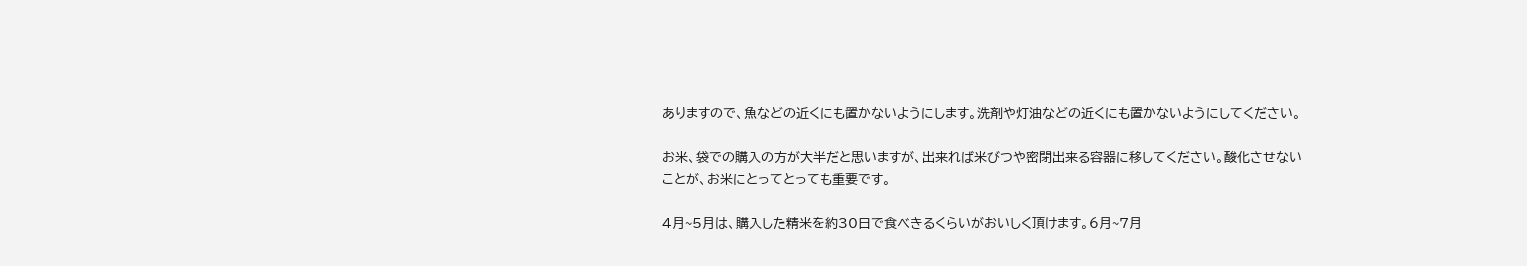ありますので、魚などの近くにも置かないようにします。洗剤や灯油などの近くにも置かないようにしてください。

お米、袋での購入の方が大半だと思いますが、出来れば米びつや密閉出来る容器に移してください。酸化させないことが、お米にとってとっても重要です。

4月~5月は、購入した精米を約30日で食べきるくらいがおいしく頂けます。6月~7月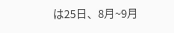は25日、8月~9月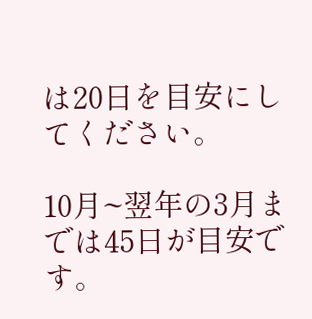は20日を目安にしてください。

10月~翌年の3月までは45日が目安です。